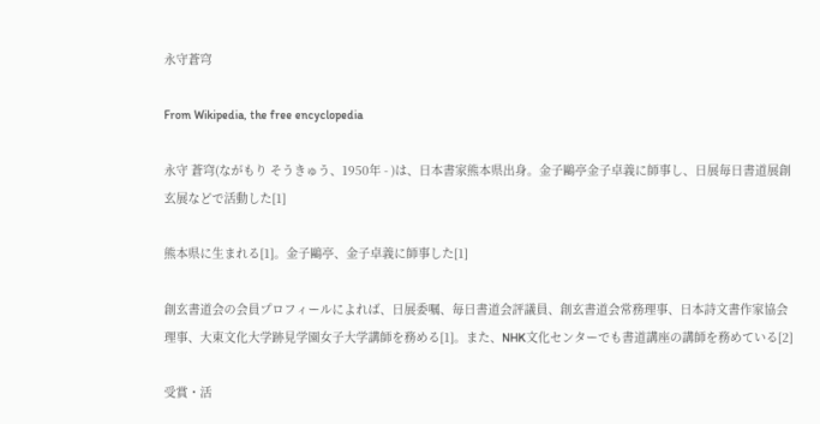永守蒼穹

From Wikipedia, the free encyclopedia

永守 蒼穹(ながもり そうきゅう、1950年 - )は、日本書家熊本県出身。金子鷗亭金子卓義に師事し、日展毎日書道展創玄展などで活動した[1]

熊本県に生まれる[1]。金子鷗亭、金子卓義に師事した[1]

創玄書道会の会員プロフィールによれば、日展委嘱、毎日書道会評議員、創玄書道会常務理事、日本詩文書作家協会理事、大東文化大学跡見学園女子大学講師を務める[1]。また、NHK文化センターでも書道講座の講師を務めている[2]

受賞・活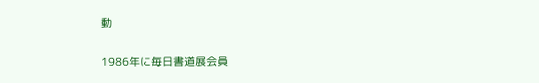動

1986年に毎日書道展会員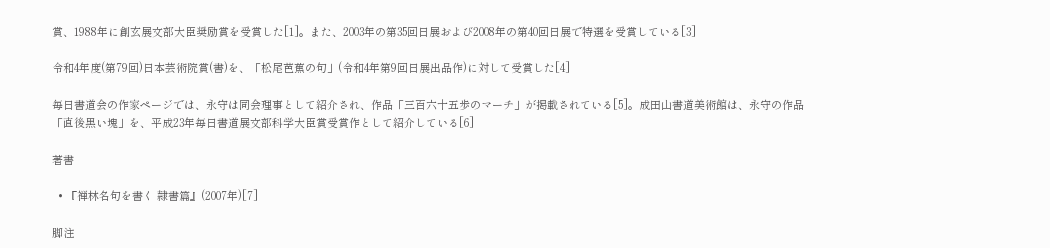賞、1988年に創玄展文部大臣奨励賞を受賞した[1]。また、2003年の第35回日展および2008年の第40回日展で特選を受賞している[3]

令和4年度(第79回)日本芸術院賞(書)を、「松尾芭蕉の句」(令和4年第9回日展出品作)に対して受賞した[4]

毎日書道会の作家ページでは、永守は同会理事として紹介され、作品「三百六十五歩のマーチ」が掲載されている[5]。成田山書道美術館は、永守の作品「直後黒い塊」を、平成23年毎日書道展文部科学大臣賞受賞作として紹介している[6]

著書

  • 『禅林名句を書く 隷書篇』(2007年)[7]

脚注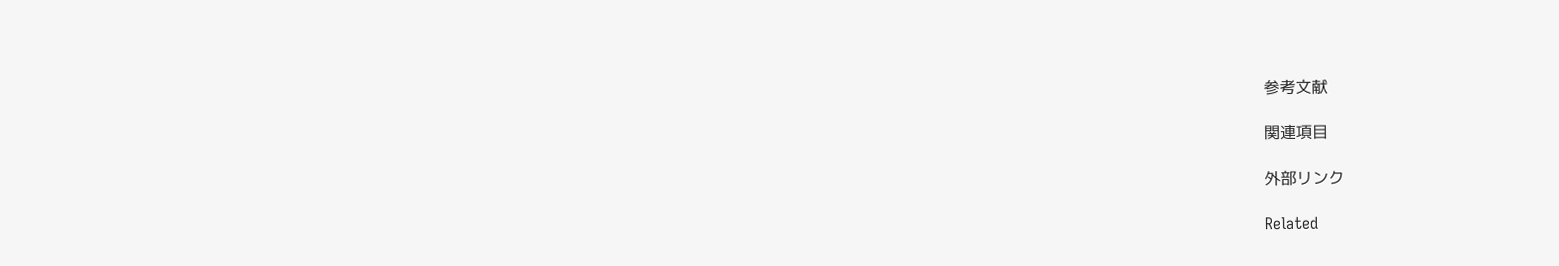参考文献

関連項目

外部リンク

Related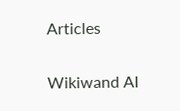Articles

Wikiwand AI